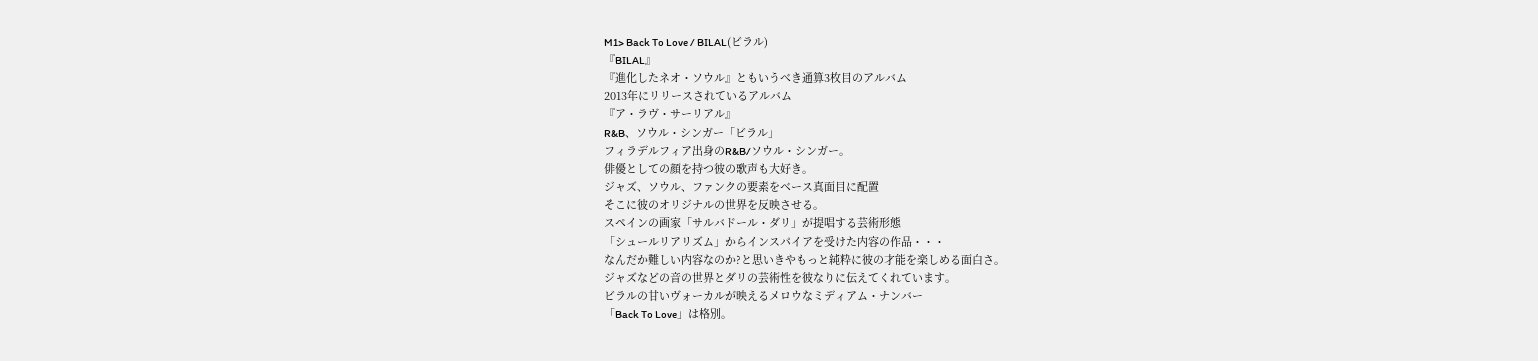M1> Back To Love / BILAL(ビラル)
『BILAL』
『進化したネオ・ソウル』ともいうべき通算3枚目のアルバム
2013年にリリースされているアルバム
『ア・ラヴ・サーリアル』
R&B、ソウル・シンガー「ビラル」
フィラデルフィア出身のR&B/ソウル・シンガー。
俳優としての顔を持つ彼の歌声も大好き。
ジャズ、ソウル、ファンクの要素をベース真面目に配置
そこに彼のオリジナルの世界を反映させる。
スペインの画家「サルバドール・ダリ」が提唱する芸術形態
「シュールリアリズム」からインスパイアを受けた内容の作品・・・
なんだか難しい内容なのか?と思いきやもっと純粋に彼の才能を楽しめる面白さ。
ジャズなどの音の世界とダリの芸術性を彼なりに伝えてくれています。
ビラルの甘いヴォーカルが映えるメロウなミディアム・ナンバー
「Back To Love」は格別。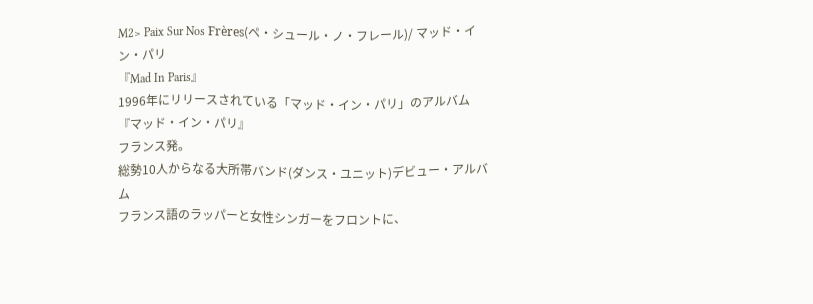M2> Paix Sur Nos Frères(ペ・シュール・ノ・フレール)/ マッド・イン・パリ
『Mad In Paris』
1996年にリリースされている「マッド・イン・パリ」のアルバム
『マッド・イン・パリ』
フランス発。
総勢10人からなる大所帯バンド(ダンス・ユニット)デビュー・アルバム
フランス語のラッパーと女性シンガーをフロントに、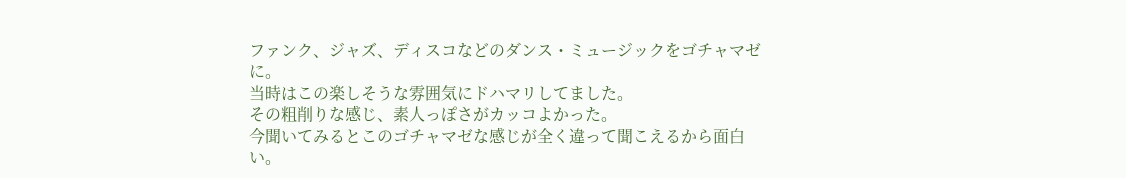ファンク、ジャズ、ディスコなどのダンス・ミュージックをゴチャマゼに。
当時はこの楽しそうな雰囲気にドハマリしてました。
その粗削りな感じ、素人っぽさがカッコよかった。
今聞いてみるとこのゴチャマゼな感じが全く違って聞こえるから面白い。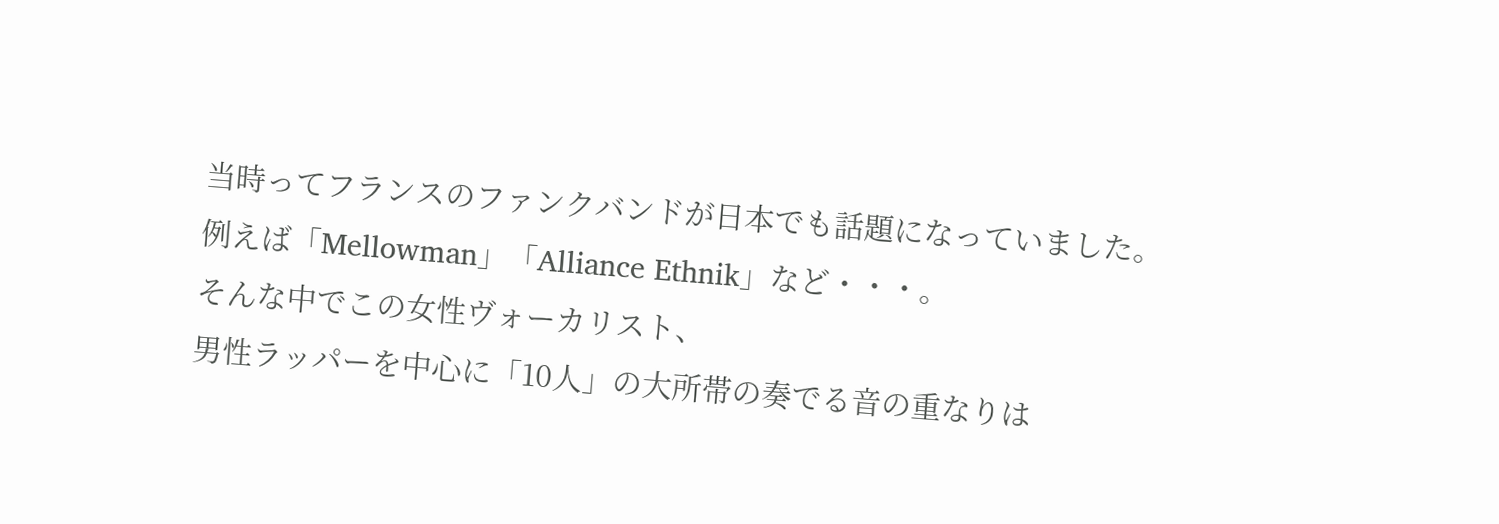当時ってフランスのファンクバンドが日本でも話題になっていました。
例えば「Mellowman」「Alliance Ethnik」など・・・。
そんな中でこの女性ヴォーカリスト、
男性ラッパーを中心に「10人」の大所帯の奏でる音の重なりは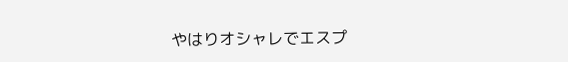やはりオシャレでエスプ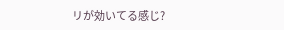リが効いてる感じ?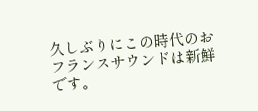久しぶりにこの時代のおフランスサウンドは新鮮です。